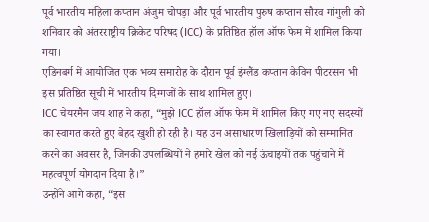पूर्व भारतीय महिला कप्तान अंजुम चोपड़ा और पूर्व भारतीय पुरुष कप्तान सौरव गांगुली को शनिवार को अंतरराष्ट्रीय क्रिकेट परिषद (ICC) के प्रतिष्ठित हॉल ऑफ फेम में शामिल किया गया।
एडिनबर्ग में आयोजित एक भव्य समारोह के दौरान पूर्व इंग्लैंड कप्तान केविन पीटरसन भी इस प्रतिष्ठित सूची में भारतीय दिग्गजों के साथ शामिल हुए।
ICC चेयरमैन जय शाह ने कहा, “मुझे ICC हॉल ऑफ फेम में शामिल किए गए नए सदस्यों का स्वागत करते हुए बेहद खुशी हो रही है। यह उन असाधारण खिलाड़ियों को सम्मानित करने का अवसर है, जिनकी उपलब्धियों ने हमारे खेल को नई ऊंचाइयों तक पहुंचाने में महत्वपूर्ण योगदान दिया है।”
उन्होंने आगे कहा, “इस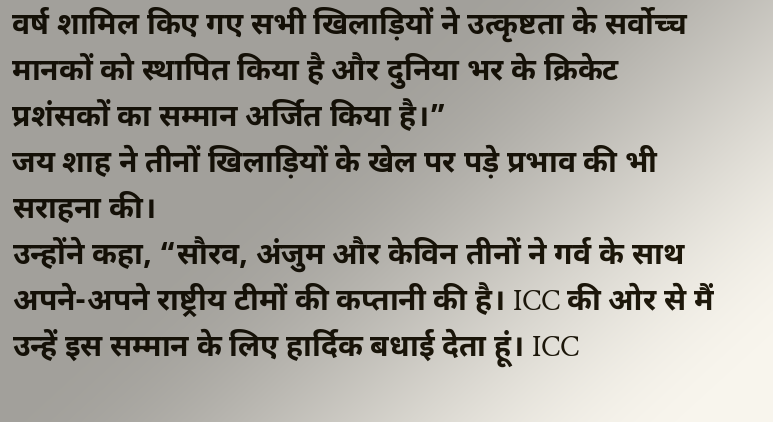वर्ष शामिल किए गए सभी खिलाड़ियों ने उत्कृष्टता के सर्वोच्च मानकों को स्थापित किया है और दुनिया भर के क्रिकेट प्रशंसकों का सम्मान अर्जित किया है।”
जय शाह ने तीनों खिलाड़ियों के खेल पर पड़े प्रभाव की भी सराहना की।
उन्होंने कहा, “सौरव, अंजुम और केविन तीनों ने गर्व के साथ अपने-अपने राष्ट्रीय टीमों की कप्तानी की है। ICC की ओर से मैं उन्हें इस सम्मान के लिए हार्दिक बधाई देता हूं। ICC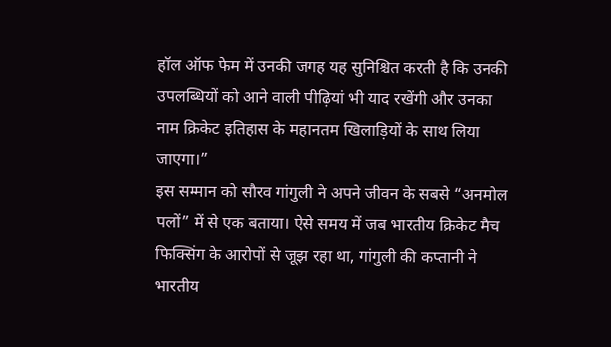हॉल ऑफ फेम में उनकी जगह यह सुनिश्चित करती है कि उनकी उपलब्धियों को आने वाली पीढ़ियां भी याद रखेंगी और उनका नाम क्रिकेट इतिहास के महानतम खिलाड़ियों के साथ लिया जाएगा।”
इस सम्मान को सौरव गांगुली ने अपने जीवन के सबसे “अनमोल पलों” में से एक बताया। ऐसे समय में जब भारतीय क्रिकेट मैच फिक्सिंग के आरोपों से जूझ रहा था, गांगुली की कप्तानी ने भारतीय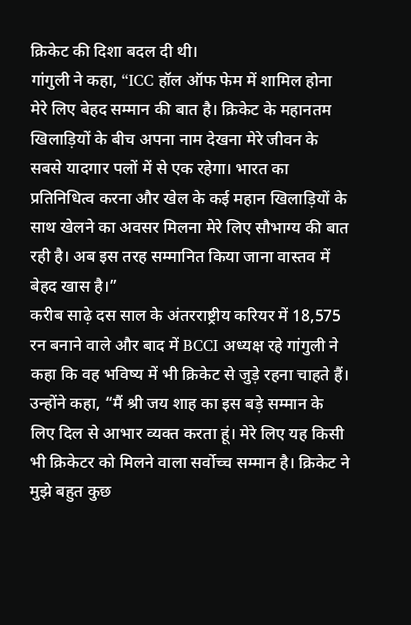क्रिकेट की दिशा बदल दी थी।
गांगुली ने कहा, “ICC हॉल ऑफ फेम में शामिल होना मेरे लिए बेहद सम्मान की बात है। क्रिकेट के महानतम खिलाड़ियों के बीच अपना नाम देखना मेरे जीवन के सबसे यादगार पलों में से एक रहेगा। भारत का प्रतिनिधित्व करना और खेल के कई महान खिलाड़ियों के साथ खेलने का अवसर मिलना मेरे लिए सौभाग्य की बात रही है। अब इस तरह सम्मानित किया जाना वास्तव में बेहद खास है।”
करीब साढ़े दस साल के अंतरराष्ट्रीय करियर में 18,575 रन बनाने वाले और बाद में BCCI अध्यक्ष रहे गांगुली ने कहा कि वह भविष्य में भी क्रिकेट से जुड़े रहना चाहते हैं।
उन्होंने कहा, “मैं श्री जय शाह का इस बड़े सम्मान के लिए दिल से आभार व्यक्त करता हूं। मेरे लिए यह किसी भी क्रिकेटर को मिलने वाला सर्वोच्च सम्मान है। क्रिकेट ने मुझे बहुत कुछ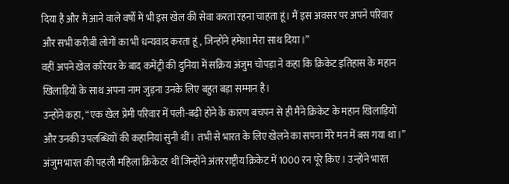दिया है और मैं आने वाले वर्षों में भी इस खेल की सेवा करता रहना चाहता हूं। मैं इस अवसर पर अपने परिवार और सभी करीबी लोगों का भी धन्यवाद करता हूं, जिन्होंने हमेशा मेरा साथ दिया।”
वहीं अपने खेल करियर के बाद कमेंट्री की दुनिया में सक्रिय अंजुम चोपड़ा ने कहा कि क्रिकेट इतिहास के महान खिलाड़ियों के साथ अपना नाम जुड़ना उनके लिए बहुत बड़ा सम्मान है।
उन्होंने कहा, “एक खेल प्रेमी परिवार में पली-बढ़ी होने के कारण बचपन से ही मैंने क्रिकेट के महान खिलाड़ियों और उनकी उपलब्धियों की कहानियां सुनी थीं। तभी से भारत के लिए खेलने का सपना मेरे मन में बस गया था।”
अंजुम भारत की पहली महिला क्रिकेटर थीं जिन्होंने अंतरराष्ट्रीय क्रिकेट में 1000 रन पूरे किए। उन्होंने भारत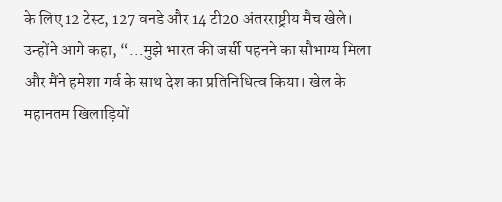के लिए 12 टेस्ट, 127 वनडे और 14 टी20 अंतरराष्ट्रीय मैच खेले।
उन्होंने आगे कहा, “…मुझे भारत की जर्सी पहनने का सौभाग्य मिला और मैंने हमेशा गर्व के साथ देश का प्रतिनिधित्व किया। खेल के महानतम खिलाड़ियों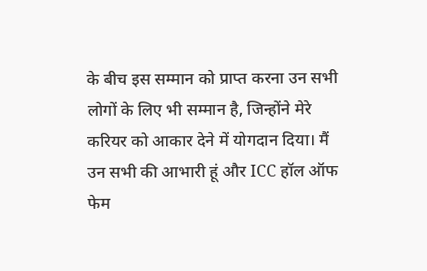के बीच इस सम्मान को प्राप्त करना उन सभी लोगों के लिए भी सम्मान है, जिन्होंने मेरे करियर को आकार देने में योगदान दिया। मैं उन सभी की आभारी हूं और ICC हॉल ऑफ फेम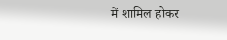में शामिल होकर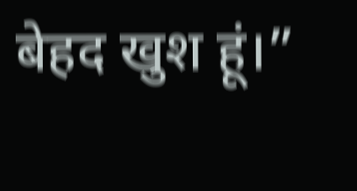बेहद खुश हूं।”